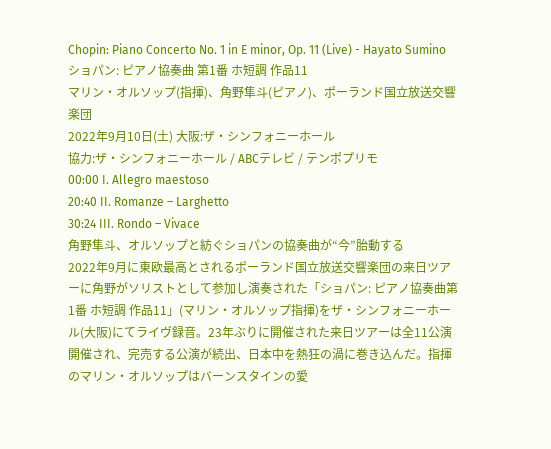Chopin: Piano Concerto No. 1 in E minor, Op. 11 (Live) - Hayato Sumino
ショパン: ピアノ協奏曲 第1番 ホ短調 作品11
マリン・オルソップ(指揮)、角野隼斗(ピアノ)、ポーランド国立放送交響楽団
2022年9月10日(土) 大阪:ザ・シンフォニーホール
協力:ザ・シンフォニーホール / ABCテレビ / テンポプリモ
00:00 I. Allegro maestoso
20:40 II. Romanze – Larghetto
30:24 III. Rondo – Vivace
角野隼斗、オルソップと紡ぐショパンの協奏曲が“今”胎動する
2022年9月に東欧最高とされるポーランド国立放送交響楽団の来日ツアーに角野がソリストとして参加し演奏された「ショパン: ピアノ協奏曲第1番 ホ短調 作品11」(マリン・オルソップ指揮)をザ・シンフォニーホール(大阪)にてライヴ録音。23年ぶりに開催された来日ツアーは全11公演開催され、完売する公演が続出、日本中を熱狂の渦に巻き込んだ。指揮のマリン・オルソップはバーンスタインの愛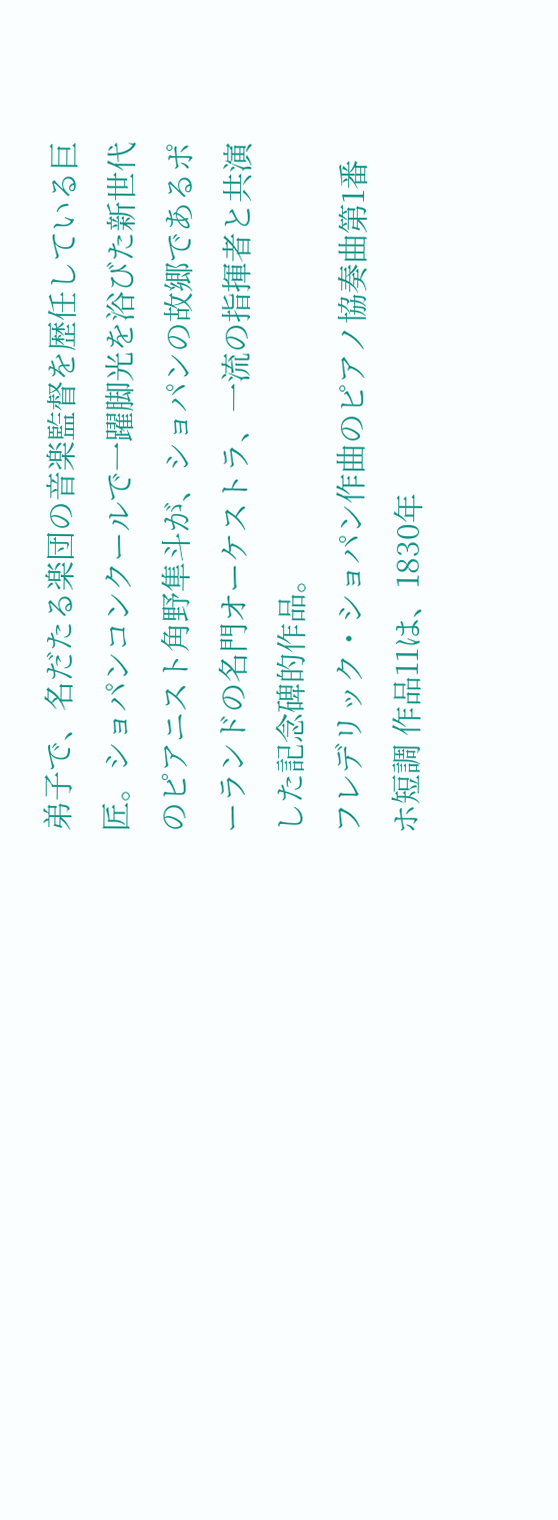弟子で、名だたる楽団の音楽監督を歴任している巨匠。ショパンコンクールで一躍脚光を浴びた新世代のピアニスト角野隼斗が、ショパンの故郷であるポーランドの名門オーケストラ、一流の指揮者と共演した記念碑的作品。
フレデリック・ショパン作曲のピアノ協奏曲第1番 ホ短調 作品11は、1830年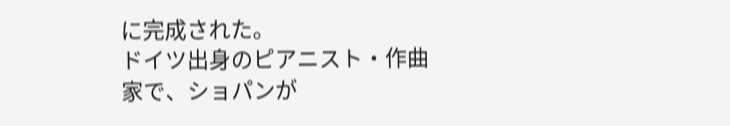に完成された。
ドイツ出身のピアニスト・作曲家で、ショパンが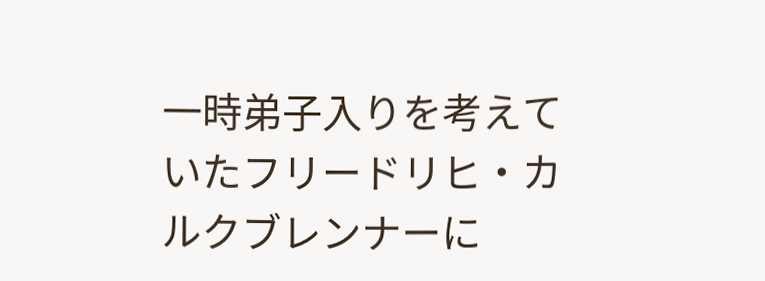一時弟子入りを考えていたフリードリヒ・カルクブレンナーに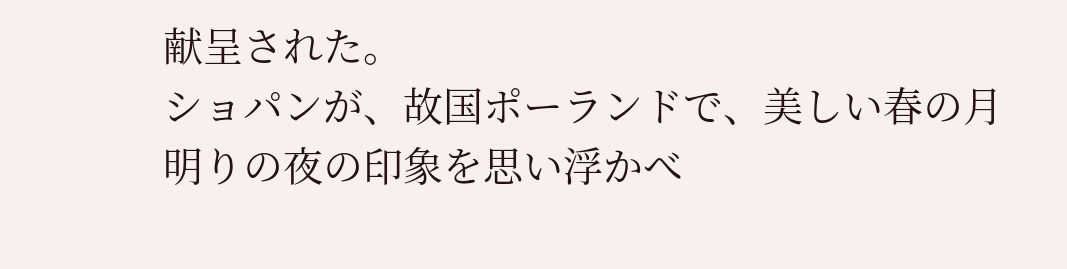献呈された。
ショパンが、故国ポーランドで、美しい春の月明りの夜の印象を思い浮かべ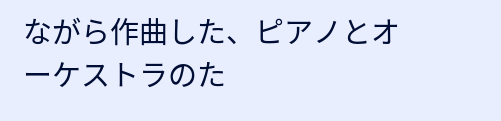ながら作曲した、ピアノとオーケストラのた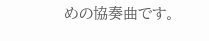めの協奏曲です。